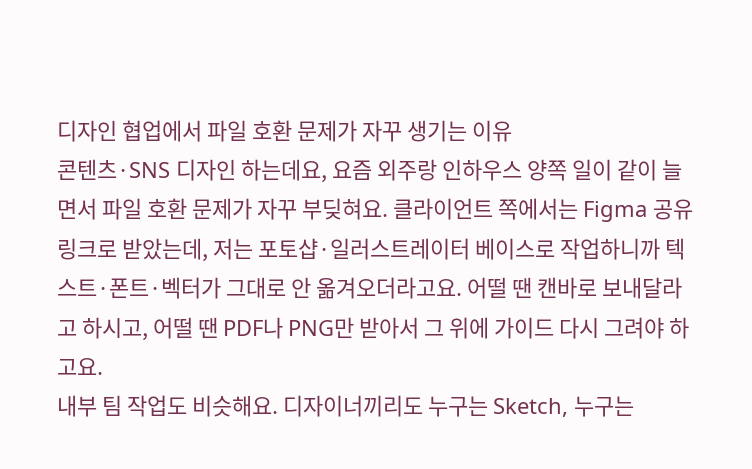디자인 협업에서 파일 호환 문제가 자꾸 생기는 이유
콘텐츠·SNS 디자인 하는데요, 요즘 외주랑 인하우스 양쪽 일이 같이 늘면서 파일 호환 문제가 자꾸 부딪혀요. 클라이언트 쪽에서는 Figma 공유 링크로 받았는데, 저는 포토샵·일러스트레이터 베이스로 작업하니까 텍스트·폰트·벡터가 그대로 안 옮겨오더라고요. 어떨 땐 캔바로 보내달라고 하시고, 어떨 땐 PDF나 PNG만 받아서 그 위에 가이드 다시 그려야 하고요.
내부 팀 작업도 비슷해요. 디자이너끼리도 누구는 Sketch, 누구는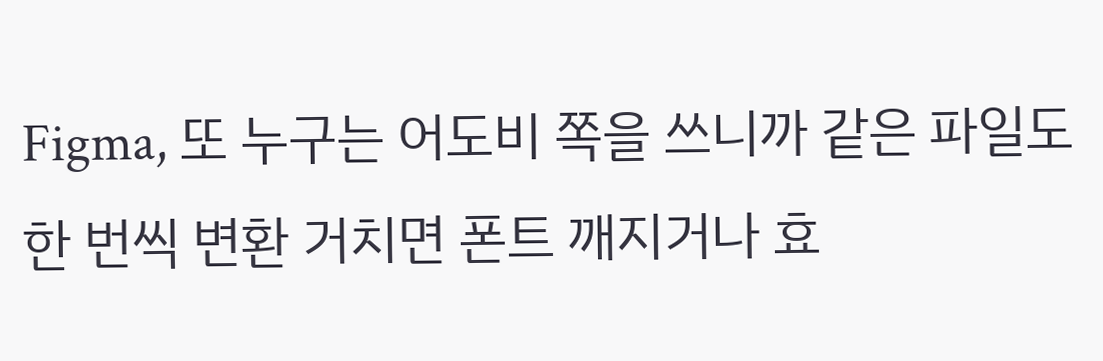Figma, 또 누구는 어도비 쪽을 쓰니까 같은 파일도 한 번씩 변환 거치면 폰트 깨지거나 효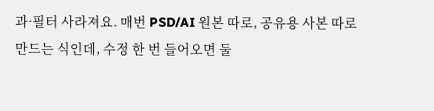과·필터 사라져요. 매번 PSD/AI 원본 따로, 공유용 사본 따로 만드는 식인데, 수정 한 번 들어오면 둘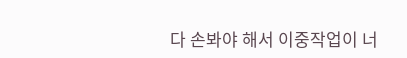다 손봐야 해서 이중작업이 너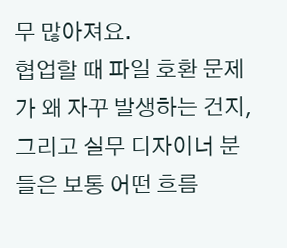무 많아져요.
협업할 때 파일 호환 문제가 왜 자꾸 발생하는 건지, 그리고 실무 디자이너 분들은 보통 어떤 흐름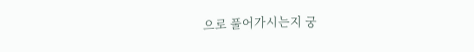으로 풀어가시는지 궁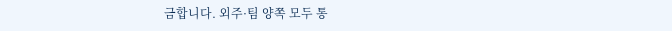금합니다. 외주·팀 양쪽 모두 통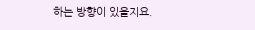하는 방향이 있을지요.